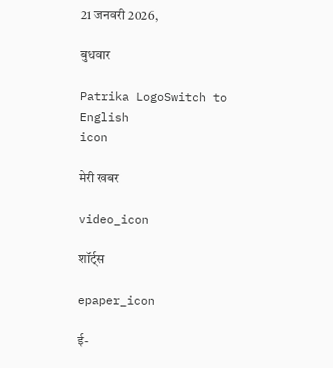21 जनवरी 2026,

बुधवार

Patrika LogoSwitch to English
icon

मेरी खबर

video_icon

शॉर्ट्स

epaper_icon

ई-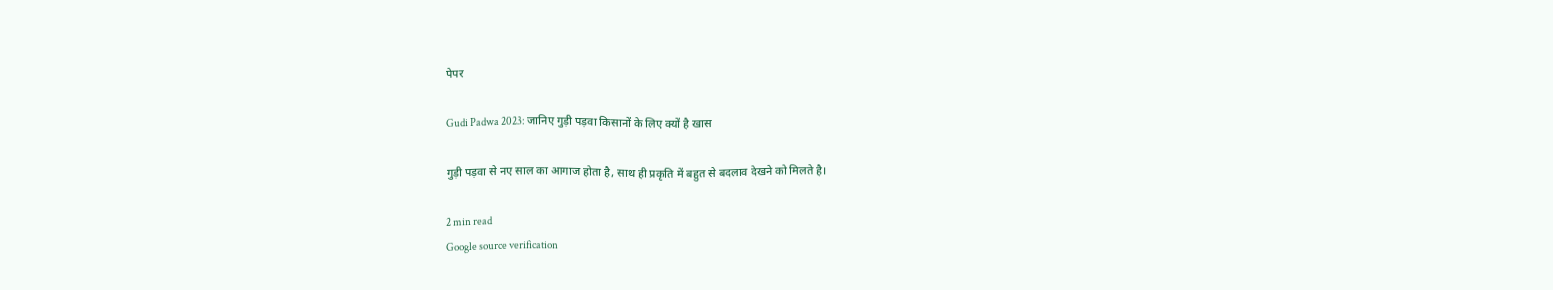पेपर

Gudi Padwa 2023: जानिए गुड़ी पड़वा किसानों के लिए क्यों है खास

गुड़ी पड़वा से नए साल का आगाज होता है, साथ ही प्रकृति में बहुत से बदलाव देखने को मिलते है।

2 min read
Google source verification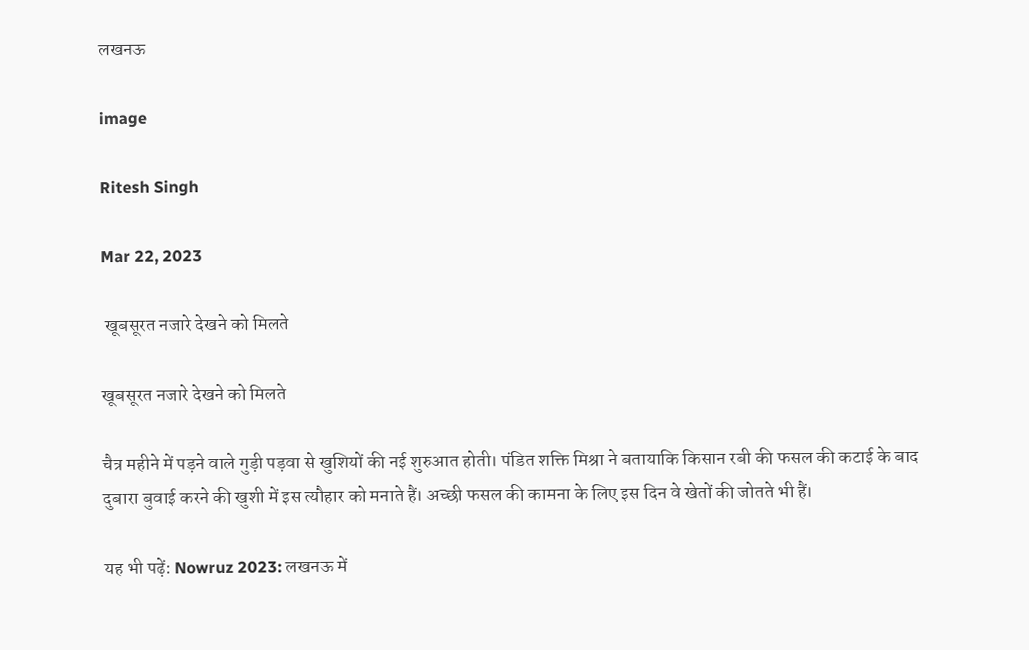लखनऊ

image

Ritesh Singh

Mar 22, 2023

 खूबसूरत नजारे देखने को मिलते

खूबसूरत नजारे देखने को मिलते

चैत्र महीने में पड़ने वाले गुड़ी पड़वा से खुशियों की नई शुरुआत होती। पंडित शक्ति मिश्रा ने बतायाकि किसान रबी की फसल की कटाई के बाद दुबारा बुवाई करने की खुशी में इस त्यौहार को मनाते हैं। अच्छी फसल की कामना के लिए इस दिन वे खेतों की जोतते भी हैं।

यह भी पढ़ें: Nowruz 2023: लखनऊ में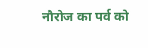नौरोज का पर्व को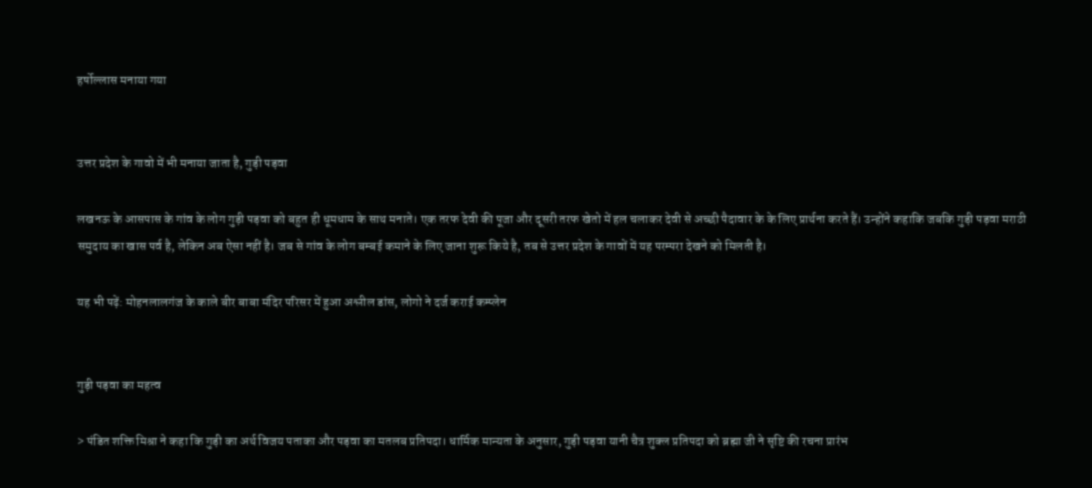हर्षोल्लास मनाया गया


उत्तर प्रदेश के गावो में भी मनाया जाता है, गुड़ी पड़वा

लखनऊ के आसपास के गांव के लोग गुड़ी पड़वा को बहुत ही धूमधाम के साथ मनाते। एक तरफ देवी की पूजा और दूसरी तरफ खेतो में हल चलाकर देवी से अच्छी पैदावार के के लिए प्रार्थना करते हैं। उन्होंने कहाकि जबकि गुड़ी पड़वा मराठी समुदाय का खास पर्व है, लेकिन अब ऐसा नहीं है। जब से गांव के लोग बम्बई कमाने के लिए जाना शुरू किये है, तब से उत्तर प्रदेश के गावों में यह परम्परा देखने को मिलती है।

यह भी पढ़ें: मोहनलालगंज के काले बीर बाबा मंदिर परिसर में हुआ अश्लील डांस, लोगो ने दर्ज कराई कम्प्लेन


गुड़ी पड़वा का महत्व

> पंडित शक्ति मिश्रा ने कहा कि गुड़ी का अर्थ विजय पताका और पड़वा का मतलब प्रतिपदा। धार्मिक मान्यता के अनुसार, गुड़ी पड़वा यानी चैत्र शुक्ल प्रतिपदा को ब्रह्मा जी ने सृष्टि की रचना प्रारंभ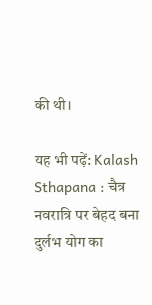की थी।

यह भी पढ़ें: Kalash Sthapana : चैत्र नवरात्रि पर बेहद बना दुर्लभ योग का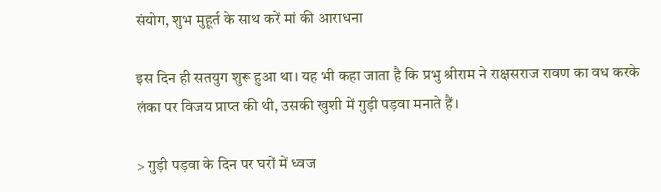संयोग, शुभ मुहूर्त के साथ करें मां की आराधना

इस दिन ही सतयुग शुरू हुआ था। यह भी कहा जाता है कि प्रभु श्रीराम ने राक्षसराज रावण का वध करके लंका पर विजय प्राप्त की थी, उसकी खुशी में गुड़ी पड़वा मनाते हैं।

> गुड़ी पड़वा के दिन पर घरों में ध्वज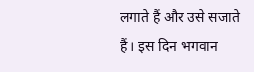लगाते हैं और उसे सजाते हैं। इस दिन भगवान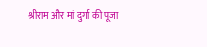श्रीराम और मां दुर्गा की पूजा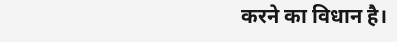करने का विधान है।